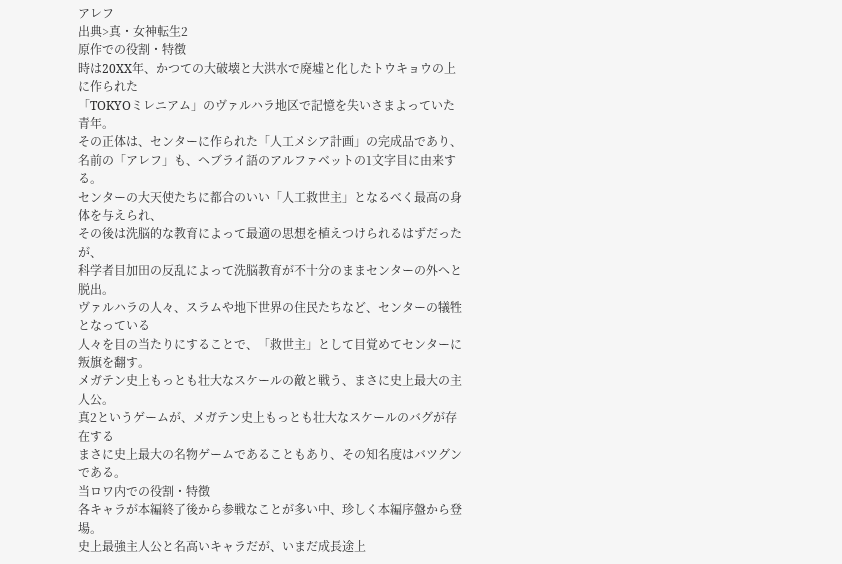アレフ
出典>真・女神転生2
原作での役割・特徴
時は20XX年、かつての大破壊と大洪水で廃墟と化したトウキョウの上に作られた
「TOKYOミレニアム」のヴァルハラ地区で記憶を失いさまよっていた青年。
その正体は、センターに作られた「人工メシア計画」の完成品であり、
名前の「アレフ」も、ヘブライ語のアルファベットの1文字目に由来する。
センターの大天使たちに都合のいい「人工救世主」となるべく最高の身体を与えられ、
その後は洗脳的な教育によって最適の思想を植えつけられるはずだったが、
科学者目加田の反乱によって洗脳教育が不十分のままセンターの外へと脱出。
ヴァルハラの人々、スラムや地下世界の住民たちなど、センターの犠牲となっている
人々を目の当たりにすることで、「救世主」として目覚めてセンターに叛旗を翻す。
メガテン史上もっとも壮大なスケールの敵と戦う、まさに史上最大の主人公。
真2というゲームが、メガテン史上もっとも壮大なスケールのバグが存在する
まさに史上最大の名物ゲームであることもあり、その知名度はバツグンである。
当ロワ内での役割・特徴
各キャラが本編終了後から参戦なことが多い中、珍しく本編序盤から登場。
史上最強主人公と名高いキャラだが、いまだ成長途上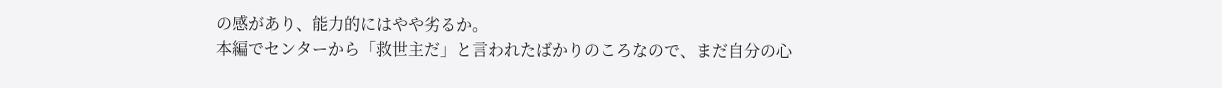の感があり、能力的にはやや劣るか。
本編でセンターから「救世主だ」と言われたばかりのころなので、まだ自分の心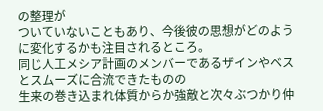の整理が
ついていないこともあり、今後彼の思想がどのように変化するかも注目されるところ。
同じ人工メシア計画のメンバーであるザインやベスとスムーズに合流できたものの
生来の巻き込まれ体質からか強敵と次々ぶつかり仲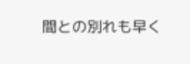間との別れも早く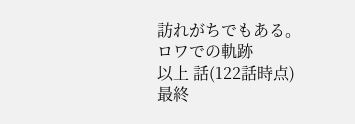訪れがちでもある。
ロワでの軌跡
以上 話(122話時点)
最終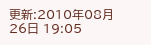更新:2010年08月26日 19:05